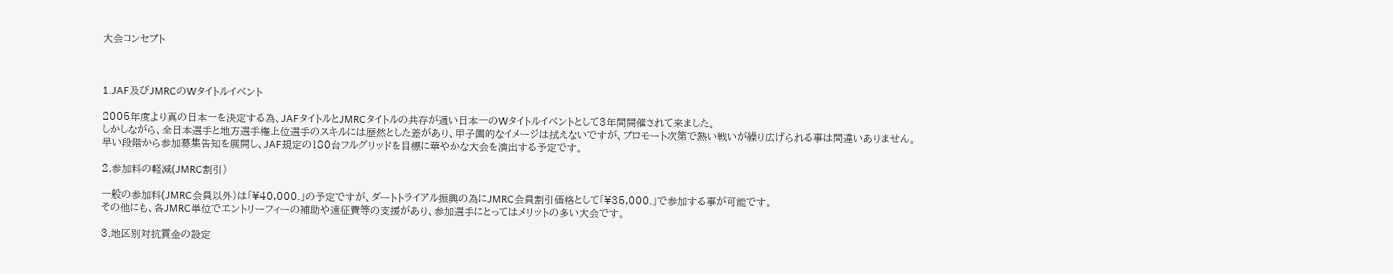大会コンセプト



1.JAF及びJMRCのWタイトルイベント

2005年度より真の日本一を決定する為、JAFタイトルとJMRCタイトルの共存が適い日本一のWタイトルイベントとして3年間開催されて来ました。
しかしながら、全日本選手と地方選手権上位選手のスキルには歴然とした差があり、甲子園的なイメージは拭えないですが、プロモート次第で熱い戦いが繰り広げられる事は間違いありません。
早い段階から参加募集告知を展開し、JAF規定の180台フルグリッドを目標に華やかな大会を演出する予定です。

2.参加料の軽減(JMRC割引)

一般の参加料(JMRC会員以外)は「¥40,000.」の予定ですが、ダートトライアル振興の為にJMRC会員割引価格として「¥35,000.」で参加する事が可能です。
その他にも、各JMRC単位でエントリーフィーの補助や遠征費等の支援があり、参加選手にとってはメリットの多い大会です。

3.地区別対抗賞金の設定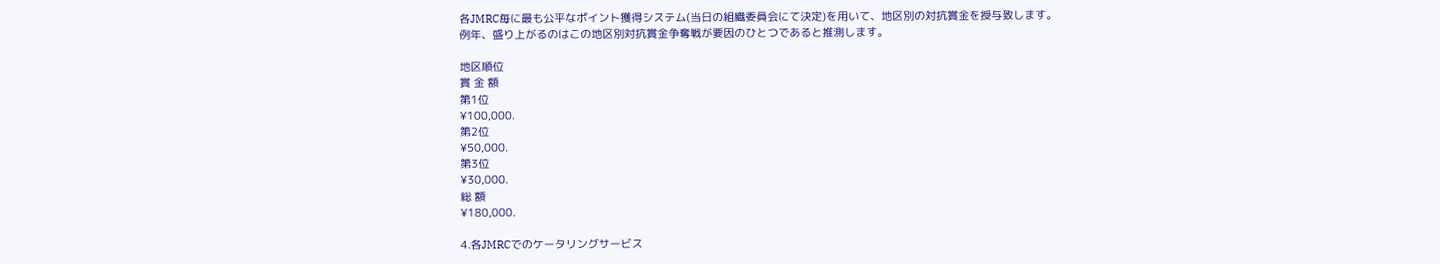各JMRC毎に最も公平なポイント獲得システム(当日の組織委員会にて決定)を用いて、地区別の対抗賞金を授与致します。
例年、盛り上がるのはこの地区別対抗賞金争奪戦が要因のひとつであると推測します。

地区順位
賞 金 額
第1位
¥100,000.
第2位
¥50,000.
第3位
¥30,000.
総 額
¥180,000.

4.各JMRCでのケータリングサービス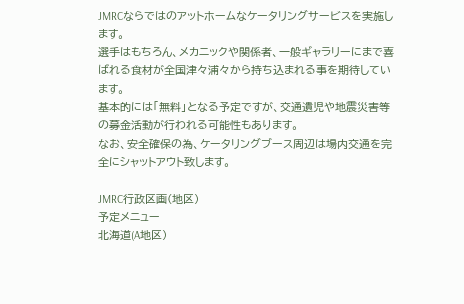JMRCならではのアットホームなケータリングサービスを実施します。
選手はもちろん、メカニックや関係者、一般ギャラリーにまで喜ばれる食材が全国津々浦々から持ち込まれる事を期待しています。
基本的には「無料」となる予定ですが、交通遺児や地震災害等の募金活動が行われる可能性もあります。
なお、安全確保の為、ケータリングブース周辺は場内交通を完全にシャットアウト致します。

JMRC行政区画(地区)
予定メニュー
北海道(A地区)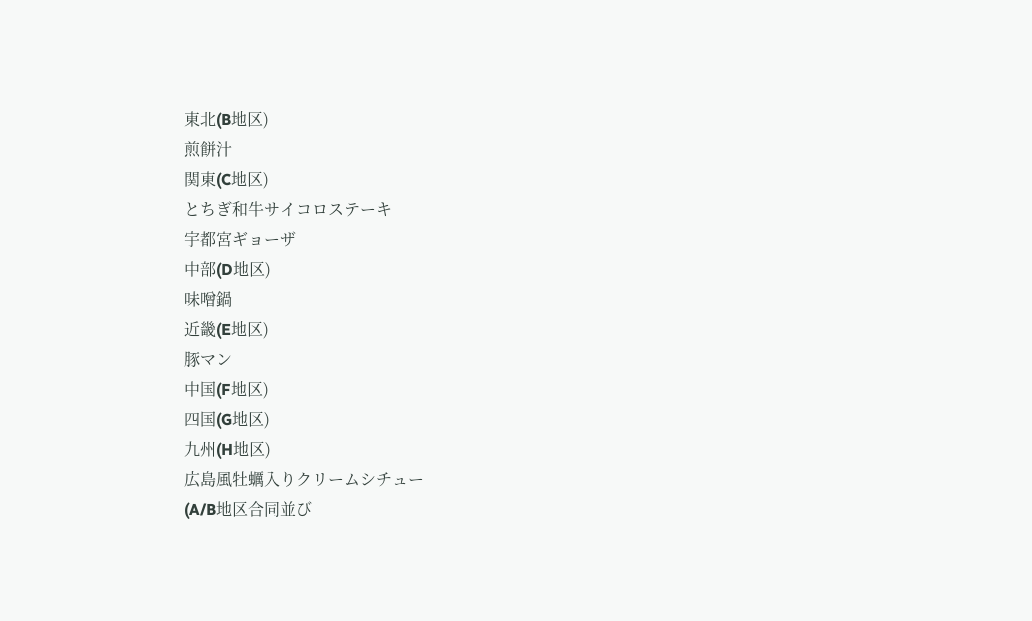東北(B地区)
煎餅汁
関東(C地区)
とちぎ和牛サイコロステーキ
宇都宮ギョーザ
中部(D地区)
味噌鍋
近畿(E地区)
豚マン
中国(F地区)
四国(G地区)
九州(H地区)
広島風牡蠣入りクリームシチュー
(A/B地区合同並び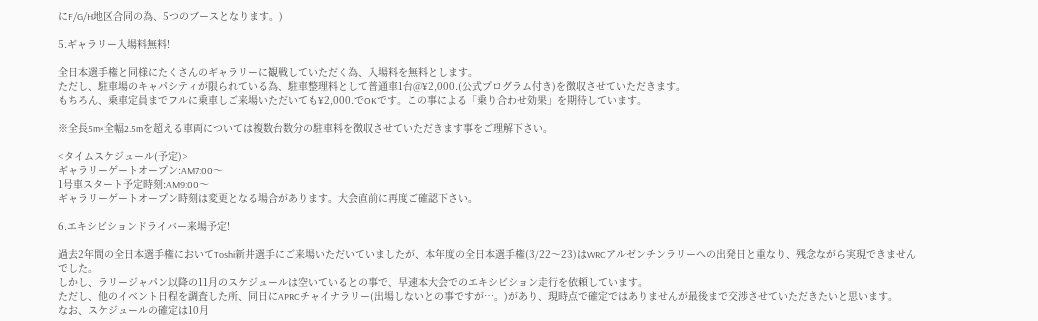にF/G/H地区合同の為、5つのブースとなります。)

5.ギャラリー入場料無料!

全日本選手権と同様にたくさんのギャラリーに観戦していただく為、入場料を無料とします。
ただし、駐車場のキャパシティが限られている為、駐車整理料として普通車1台@¥2,000.(公式プログラム付き)を徴収させていただきます。
もちろん、乗車定員までフルに乗車しご来場いただいても¥2,000.でOKです。この事による「乗り合わせ効果」を期待しています。

※全長5m×全幅2.5mを超える車両については複数台数分の駐車料を徴収させていただきます事をご理解下さい。

<タイムスケジュール(予定)>
ギャラリーゲートオープン:AM7:00〜
1号車スタート予定時刻:AM9:00〜
ギャラリーゲートオープン時刻は変更となる場合があります。大会直前に再度ご確認下さい。

6.エキシビションドライバー来場予定!

過去2年間の全日本選手権においてToshi新井選手にご来場いただいていましたが、本年度の全日本選手権(3/22〜23)はWRCアルゼンチンラリーへの出発日と重なり、残念ながら実現できませんでした。
しかし、ラリージャパン以降の11月のスケジュールは空いているとの事で、早速本大会でのエキシビション走行を依頼しています。
ただし、他のイベント日程を調査した所、同日にAPRCチャイナラリー(出場しないとの事ですが…。)があり、現時点で確定ではありませんが最後まで交渉させていただきたいと思います。
なお、スケジュールの確定は10月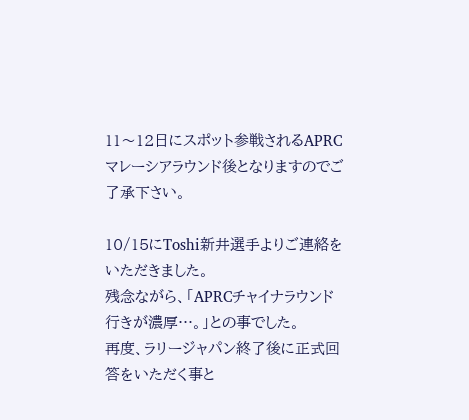11〜12日にスポット参戦されるAPRCマレーシアラウンド後となりますのでご了承下さい。

10/15にToshi新井選手よりご連絡をいただきました。
残念ながら、「APRCチャイナラウンド行きが濃厚…。」との事でした。
再度、ラリージャパン終了後に正式回答をいただく事と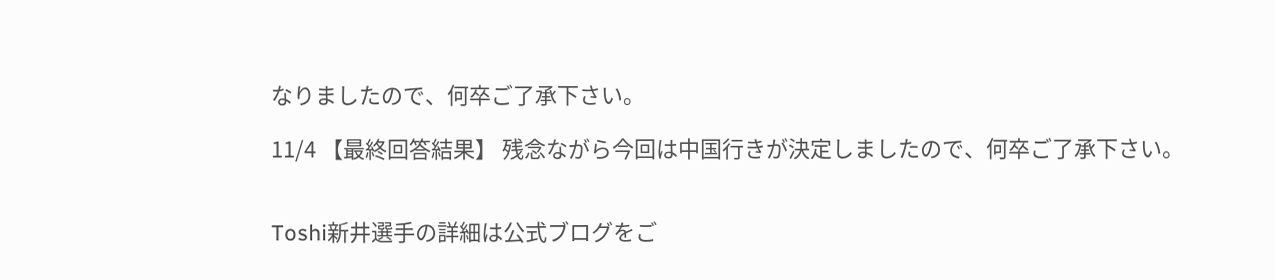なりましたので、何卒ご了承下さい。

11/4 【最終回答結果】 残念ながら今回は中国行きが決定しましたので、何卒ご了承下さい。


Toshi新井選手の詳細は公式ブログをご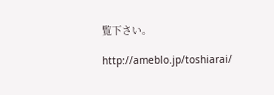覧下さい。

http://ameblo.jp/toshiarai/